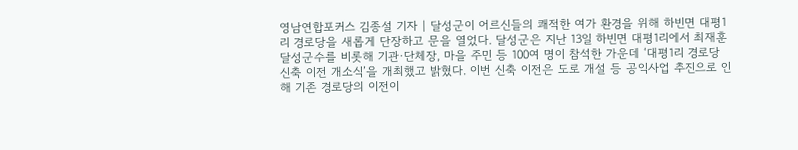영남연합포커스 김종설 기자 | 달성군이 어르신들의 쾌적한 여가 환경을 위해 하빈면 대평1리 경로당을 새롭게 단장하고 문을 열었다. 달성군은 지난 13일 하빈면 대평1리에서 최재훈 달성군수를 비롯해 기관·단체장, 마을 주민 등 100여 명이 참석한 가운데 ‘대평1리 경로당 신축 이전 개소식’을 개최했고 밝혔다. 이번 신축 이전은 도로 개설 등 공익사업 추진으로 인해 기존 경로당의 이전이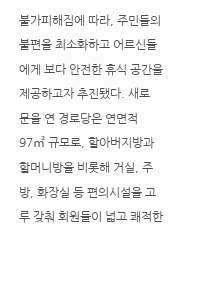불가피해짐에 따라, 주민들의 불편을 최소화하고 어르신들에게 보다 안전한 휴식 공간을 제공하고자 추진됐다. 새로 문을 연 경로당은 연면적 97㎡ 규모로, 할아버지방과 할머니방을 비롯해 거실, 주방, 화장실 등 편의시설을 고루 갖춰 회원들이 넓고 쾌적한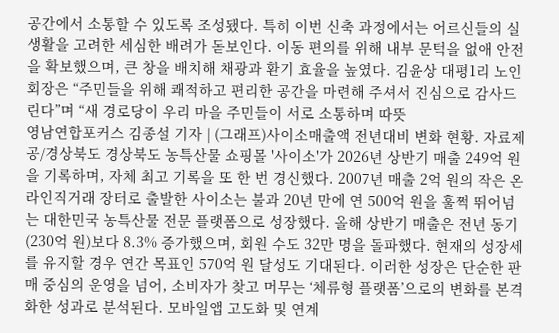공간에서 소통할 수 있도록 조성됐다. 특히 이번 신축 과정에서는 어르신들의 실생활을 고려한 세심한 배려가 돋보인다. 이동 편의를 위해 내부 문턱을 없애 안전을 확보했으며, 큰 창을 배치해 채광과 환기 효율을 높였다. 김윤상 대평1리 노인회장은 “주민들을 위해 쾌적하고 편리한 공간을 마련해 주셔서 진심으로 감사드린다”며 “새 경로당이 우리 마을 주민들이 서로 소통하며 따뜻
영남연합포커스 김종설 기자 | (그래프)사이소매출액 전년대비 변화 현황. 자료제공/경상북도 경상북도 농특산물 쇼핑몰 '사이소'가 2026년 상반기 매출 249억 원을 기록하며, 자체 최고 기록을 또 한 번 경신했다. 2007년 매출 2억 원의 작은 온라인직거래 장터로 출발한 사이소는 불과 20년 만에 연 500억 원을 훌쩍 뛰어넘는 대한민국 농특산물 전문 플랫폼으로 성장했다. 올해 상반기 매출은 전년 동기(230억 원)보다 8.3% 증가했으며, 회원 수도 32만 명을 돌파했다. 현재의 성장세를 유지할 경우 연간 목표인 570억 원 달성도 기대된다. 이러한 성장은 단순한 판매 중심의 운영을 넘어, 소비자가 찾고 머무는 ‘체류형 플랫폼’으로의 변화를 본격화한 성과로 분석된다. 모바일앱 고도화 및 연계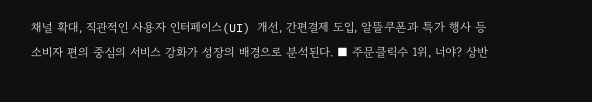채널 확대, 직관적인 사용자 인터페이스(UI) 개선, 간편결제 도입, 알뜰쿠폰과 특가 행사 등 소비자 편의 중심의 서비스 강화가 성장의 배경으로 분석된다. ■ 주문클릭수 1위, 너야? 상반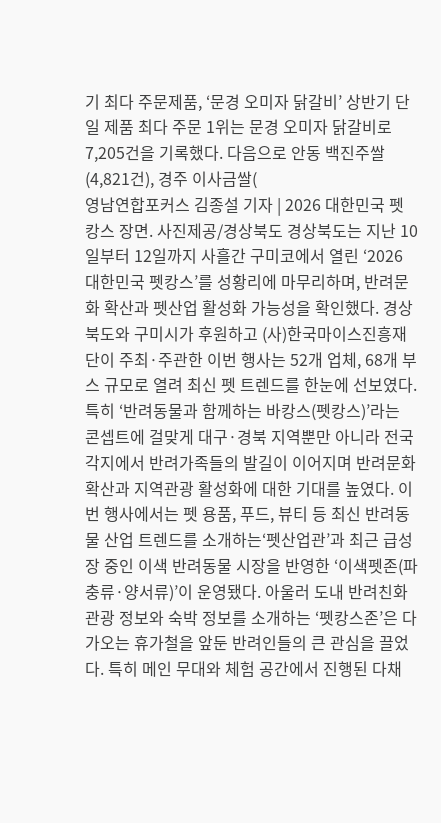기 최다 주문제품, ‘문경 오미자 닭갈비’ 상반기 단일 제품 최다 주문 1위는 문경 오미자 닭갈비로 7,205건을 기록했다. 다음으로 안동 백진주쌀(4,821건), 경주 이사금쌀(
영남연합포커스 김종설 기자 | 2026 대한민국 펫캉스 장면. 사진제공/경상북도 경상북도는 지난 10일부터 12일까지 사흘간 구미코에서 열린 ‘2026 대한민국 펫캉스’를 성황리에 마무리하며, 반려문화 확산과 펫산업 활성화 가능성을 확인했다. 경상북도와 구미시가 후원하고 (사)한국마이스진흥재단이 주최·주관한 이번 행사는 52개 업체, 68개 부스 규모로 열려 최신 펫 트렌드를 한눈에 선보였다. 특히 ‘반려동물과 함께하는 바캉스(펫캉스)’라는 콘셉트에 걸맞게 대구·경북 지역뿐만 아니라 전국 각지에서 반려가족들의 발길이 이어지며 반려문화 확산과 지역관광 활성화에 대한 기대를 높였다. 이번 행사에서는 펫 용품, 푸드, 뷰티 등 최신 반려동물 산업 트렌드를 소개하는‘펫산업관’과 최근 급성장 중인 이색 반려동물 시장을 반영한 ‘이색펫존(파충류·양서류)’이 운영됐다. 아울러 도내 반려친화 관광 정보와 숙박 정보를 소개하는 ‘펫캉스존’은 다가오는 휴가철을 앞둔 반려인들의 큰 관심을 끌었다. 특히 메인 무대와 체험 공간에서 진행된 다채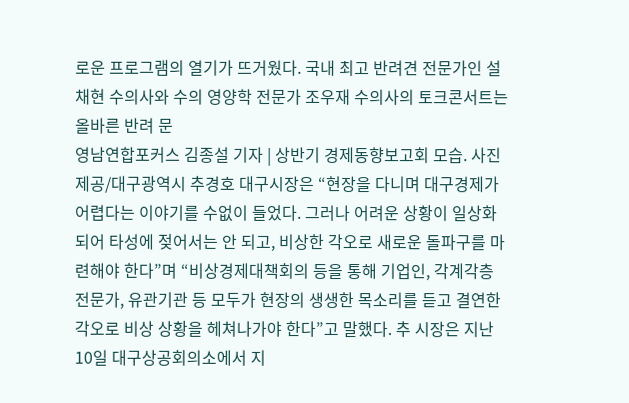로운 프로그램의 열기가 뜨거웠다. 국내 최고 반려견 전문가인 설채현 수의사와 수의 영양학 전문가 조우재 수의사의 토크콘서트는 올바른 반려 문
영남연합포커스 김종설 기자 | 상반기 경제동향보고회 모습. 사진제공/대구광역시 추경호 대구시장은 “현장을 다니며 대구경제가 어렵다는 이야기를 수없이 들었다. 그러나 어려운 상황이 일상화되어 타성에 젖어서는 안 되고, 비상한 각오로 새로운 돌파구를 마련해야 한다”며 “비상경제대책회의 등을 통해 기업인, 각계각층 전문가, 유관기관 등 모두가 현장의 생생한 목소리를 듣고 결연한 각오로 비상 상황을 헤쳐나가야 한다”고 말했다. 추 시장은 지난 10일 대구상공회의소에서 지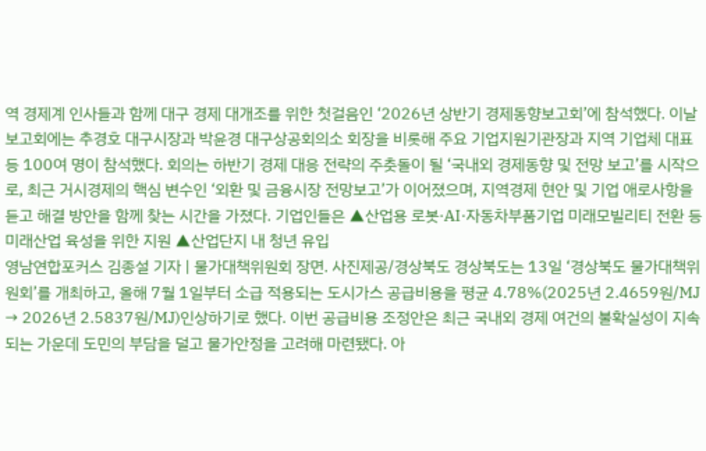역 경제계 인사들과 함께 대구 경제 대개조를 위한 첫걸음인 ‘2026년 상반기 경제동향보고회’에 참석했다. 이날 보고회에는 추경호 대구시장과 박윤경 대구상공회의소 회장을 비롯해 주요 기업지원기관장과 지역 기업체 대표 등 100여 명이 참석했다. 회의는 하반기 경제 대응 전략의 주춧돌이 될 ‘국내외 경제동향 및 전망 보고’를 시작으로, 최근 거시경제의 핵심 변수인 ‘외환 및 금융시장 전망보고’가 이어졌으며, 지역경제 현안 및 기업 애로사항을 듣고 해결 방안을 함께 찾는 시간을 가졌다. 기업인들은 ▲산업용 로봇·AI·자동차부품기업 미래모빌리티 전환 등 미래산업 육성을 위한 지원 ▲산업단지 내 청년 유입
영남연합포커스 김종설 기자 | 물가대책위원회 장면. 사진제공/경상북도 경상북도는 13일 ‘경상북도 물가대책위원회’를 개최하고, 올해 7월 1일부터 소급 적용되는 도시가스 공급비용을 평균 4.78%(2025년 2.4659원/MJ → 2026년 2.5837원/MJ)인상하기로 했다. 이번 공급비용 조정안은 최근 국내외 경제 여건의 불확실성이 지속되는 가운데 도민의 부담을 덜고 물가안정을 고려해 마련됐다. 아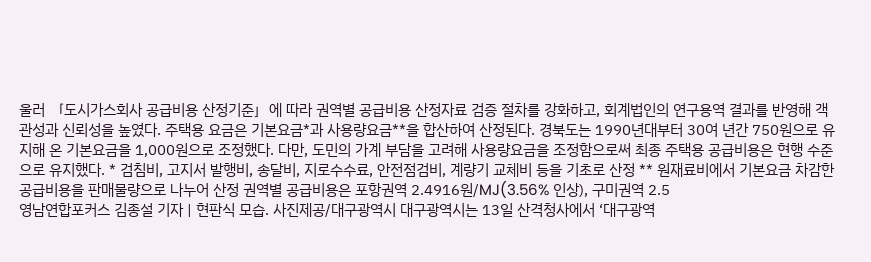울러 「도시가스회사 공급비용 산정기준」에 따라 권역별 공급비용 산정자료 검증 절차를 강화하고, 회계법인의 연구용역 결과를 반영해 객관성과 신뢰성을 높였다. 주택용 요금은 기본요금*과 사용량요금**을 합산하여 산정된다. 경북도는 1990년대부터 30여 년간 750원으로 유지해 온 기본요금을 1,000원으로 조정했다. 다만, 도민의 가계 부담을 고려해 사용량요금을 조정함으로써 최종 주택용 공급비용은 현행 수준으로 유지했다. * 검침비, 고지서 발행비, 송달비, 지로수수료, 안전점검비, 계량기 교체비 등을 기초로 산정 ** 원재료비에서 기본요금 차감한 공급비용을 판매물량으로 나누어 산정 권역별 공급비용은 포항권역 2.4916원/MJ(3.56% 인상), 구미권역 2.5
영남연합포커스 김종설 기자 | 현판식 모습. 사진제공/대구광역시 대구광역시는 13일 산격청사에서 ‘대구광역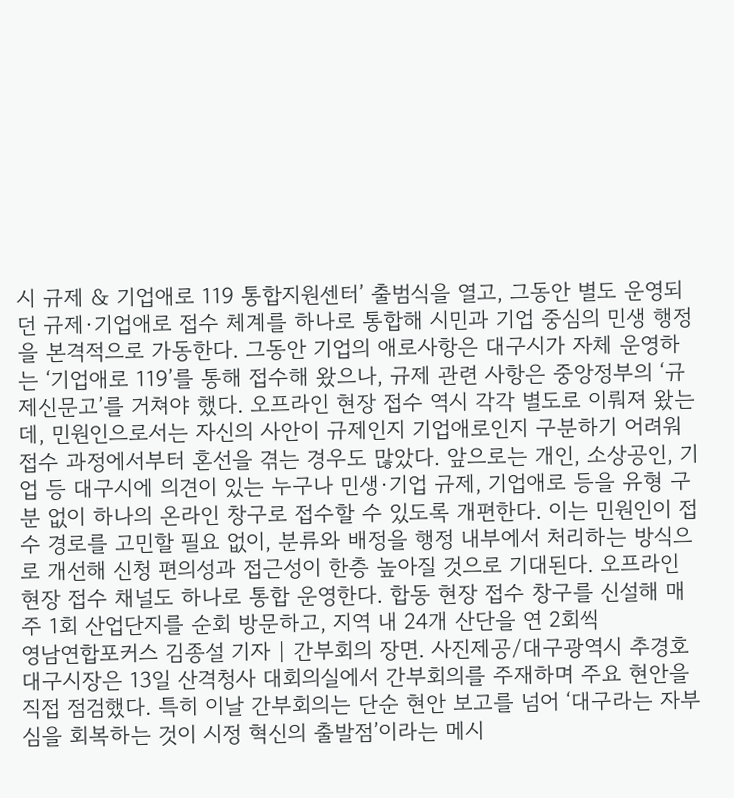시 규제 & 기업애로 119 통합지원센터’ 출범식을 열고, 그동안 별도 운영되던 규제·기업애로 접수 체계를 하나로 통합해 시민과 기업 중심의 민생 행정을 본격적으로 가동한다. 그동안 기업의 애로사항은 대구시가 자체 운영하는 ‘기업애로 119’를 통해 접수해 왔으나, 규제 관련 사항은 중앙정부의 ‘규제신문고’를 거쳐야 했다. 오프라인 현장 접수 역시 각각 별도로 이뤄져 왔는데, 민원인으로서는 자신의 사안이 규제인지 기업애로인지 구분하기 어려워 접수 과정에서부터 혼선을 겪는 경우도 많았다. 앞으로는 개인, 소상공인, 기업 등 대구시에 의견이 있는 누구나 민생·기업 규제, 기업애로 등을 유형 구분 없이 하나의 온라인 창구로 접수할 수 있도록 개편한다. 이는 민원인이 접수 경로를 고민할 필요 없이, 분류와 배정을 행정 내부에서 처리하는 방식으로 개선해 신청 편의성과 접근성이 한층 높아질 것으로 기대된다. 오프라인 현장 접수 채널도 하나로 통합 운영한다. 합동 현장 접수 창구를 신설해 매주 1회 산업단지를 순회 방문하고, 지역 내 24개 산단을 연 2회씩
영남연합포커스 김종설 기자 | 간부회의 장면. 사진제공/대구광역시 추경호 대구시장은 13일 산격청사 대회의실에서 간부회의를 주재하며 주요 현안을 직접 점검했다. 특히 이날 간부회의는 단순 현안 보고를 넘어 ‘대구라는 자부심을 회복하는 것이 시정 혁신의 출발점’이라는 메시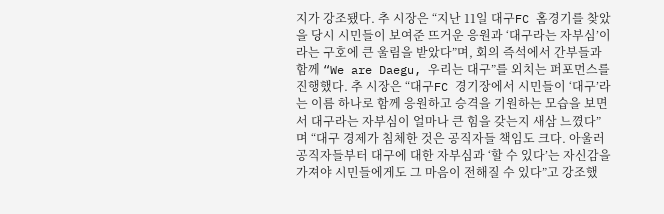지가 강조됐다. 추 시장은 “지난 11일 대구FC 홈경기를 찾았을 당시 시민들이 보여준 뜨거운 응원과 ‘대구라는 자부심’이라는 구호에 큰 울림을 받았다”며, 회의 즉석에서 간부들과 함께 “We are Daegu, 우리는 대구”를 외치는 퍼포먼스를 진행했다. 추 시장은 “대구FC 경기장에서 시민들이 ‘대구’라는 이름 하나로 함께 응원하고 승격을 기원하는 모습을 보면서 대구라는 자부심이 얼마나 큰 힘을 갖는지 새삼 느꼈다”며 “대구 경제가 침체한 것은 공직자들 책임도 크다. 아울러 공직자들부터 대구에 대한 자부심과 ‘할 수 있다’는 자신감을 가져야 시민들에게도 그 마음이 전해질 수 있다”고 강조했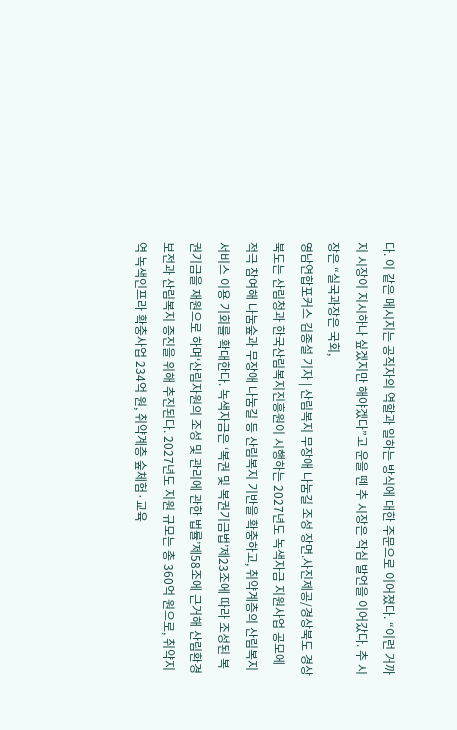다. 이 같은 메시지는 공직자의 역할과 일하는 방식에 대한 주문으로 이어졌다. “이런 거까지 시장이 지시하나 싶겠지만 해야겠다”고 운을 뗀 추 시장은 작심 발언을 이어갔다. 추 시장은 “실국과장은 국회,
영남연합포커스 김종설 기자 | 산림복지 무장애 나눔길 조성 장면.사진제공/경상북도 경상북도는 산림청과 한국산림복지진흥원이 시행하는 2027년도 녹색자금 지원사업 공모에 적극 참여해 나눔숲과 무장애 나눔길 등 산림복지 기반을 확충하고, 취약계층의 산림복지 서비스 이용 기회를 확대한다. 녹색자금은 ‘복권 및 복권기금법’제23조에 따라 조성된 복권기금을 재원으로 하며‘산림자원의 조성 및 관리에 관한 법률’제58조에 근거해 산림환경 보전과 산림복지 증진을 위해 추진된다. 2027년도 지원 규모는 총 360억 원으로, 취약지역 녹색인프라 확충사업 234억 원, 취약계층 숲체험·교육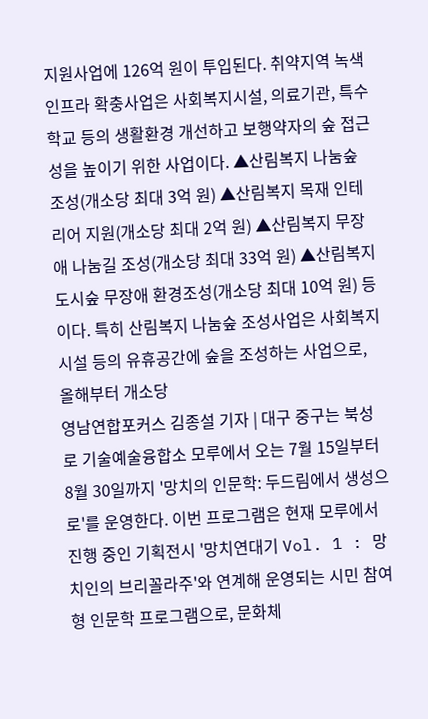지원사업에 126억 원이 투입된다. 취약지역 녹색인프라 확충사업은 사회복지시설, 의료기관, 특수학교 등의 생활환경 개선하고 보행약자의 숲 접근성을 높이기 위한 사업이다. ▲산림복지 나눔숲 조성(개소당 최대 3억 원) ▲산림복지 목재 인테리어 지원(개소당 최대 2억 원) ▲산림복지 무장애 나눔길 조성(개소당 최대 33억 원) ▲산림복지 도시숲 무장애 환경조성(개소당 최대 10억 원) 등이다. 특히 산림복지 나눔숲 조성사업은 사회복지시설 등의 유휴공간에 숲을 조성하는 사업으로, 올해부터 개소당
영남연합포커스 김종설 기자 | 대구 중구는 북성로 기술예술융합소 모루에서 오는 7월 15일부터 8월 30일까지 '망치의 인문학: 두드림에서 생성으로'를 운영한다. 이번 프로그램은 현재 모루에서 진행 중인 기획전시 '망치연대기 Vol. 1 : 망치인의 브리꼴라주'와 연계해 운영되는 시민 참여형 인문학 프로그램으로, 문화체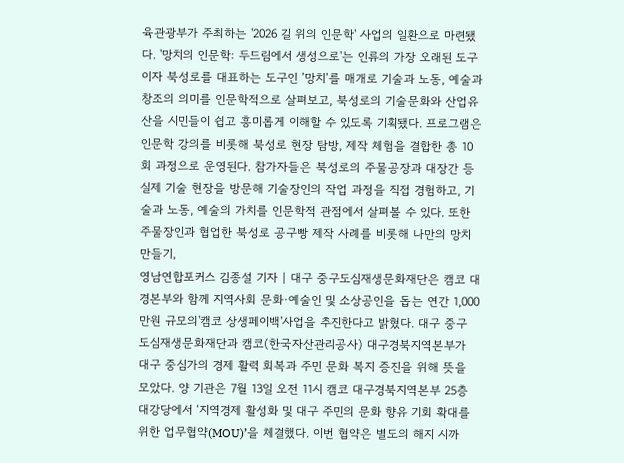육관광부가 주최하는 '2026 길 위의 인문학' 사업의 일환으로 마련됐다. '망치의 인문학: 두드림에서 생성으로'는 인류의 가장 오래된 도구이자 북성로를 대표하는 도구인 ’망치’를 매개로 기술과 노동, 예술과 창조의 의미를 인문학적으로 살펴보고, 북성로의 기술문화와 산업유산을 시민들이 쉽고 흥미롭게 이해할 수 있도록 기획됐다. 프로그램은 인문학 강의를 비롯해 북성로 현장 탐방, 제작 체험을 결합한 총 10회 과정으로 운영된다. 참가자들은 북성로의 주물공장과 대장간 등 실제 기술 현장을 방문해 기술장인의 작업 과정을 직접 경험하고, 기술과 노동, 예술의 가치를 인문학적 관점에서 살펴볼 수 있다. 또한 주물장인과 협업한 북성로 공구빵 제작 사례를 비롯해 나만의 망치 만들기,
영남연합포커스 김종설 기자 | 대구 중구도심재생문화재단은 캠코 대경본부와 함께 지역사회 문화·예술인 및 소상공인을 돕는 연간 1,000만원 규모의'캠코 상생페이백'사업을 추진한다고 밝혔다. 대구 중구 도심재생문화재단과 캠코(한국자산관리공사) 대구경북지역본부가 대구 중심가의 경제 활력 회복과 주민 문화 복지 증진을 위해 뜻을 모았다. 양 기관은 7월 13일 오전 11시 캠코 대구경북지역본부 25층 대강당에서 ‘지역경제 활성화 및 대구 주민의 문화 향유 기회 확대를 위한 업무협약(MOU)’을 체결했다. 이번 협약은 별도의 해지 시까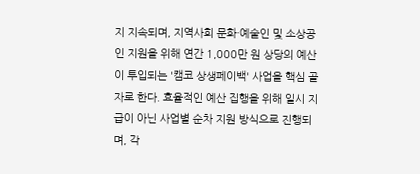지 지속되며, 지역사회 문화·예술인 및 소상공인 지원을 위해 연간 1,000만 원 상당의 예산이 투입되는 '캠코 상생페이백' 사업을 핵심 골자로 한다. 효율적인 예산 집행을 위해 일시 지급이 아닌 사업별 순차 지원 방식으로 진행되며, 각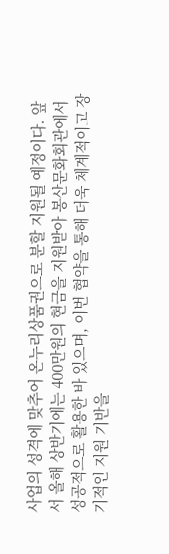사업의 성격에 맞추어 온누리상품권으로 분할 지원될 예정이다. 앞서 올해 상반기에는 400만원의 현금을 지원받아 봉산문화회관에서 성공적으로 활용한 바 있으며, 이번 협약을 통해 더욱 체계적이고 장기적인 지원 기반을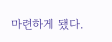마련하게 됐다.